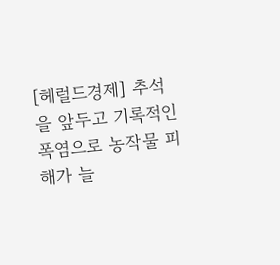[헤럴드경제] 추석을 앞두고 기록적인 폭염으로 농작물 피해가 늘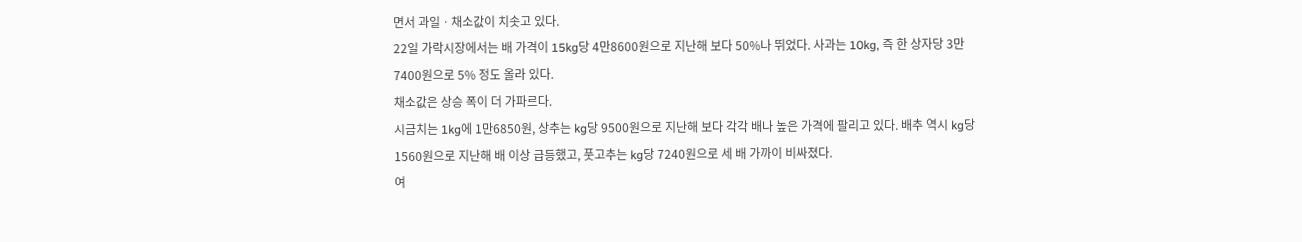면서 과일ㆍ채소값이 치솟고 있다.
22일 가락시장에서는 배 가격이 15kg당 4만8600원으로 지난해 보다 50%나 뛰었다. 사과는 10kg, 즉 한 상자당 3만7400원으로 5% 정도 올라 있다.
채소값은 상승 폭이 더 가파르다.
시금치는 1kg에 1만6850원, 상추는 kg당 9500원으로 지난해 보다 각각 배나 높은 가격에 팔리고 있다. 배추 역시 kg당 1560원으로 지난해 배 이상 급등했고, 풋고추는 kg당 7240원으로 세 배 가까이 비싸졌다.
여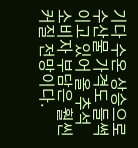기다 수온 상승으로 수산물 가격도 들썩이고 있어 올 추석 소비자 부담은 훨씬 커질 전망이다.